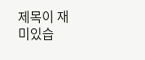제목이 재미있습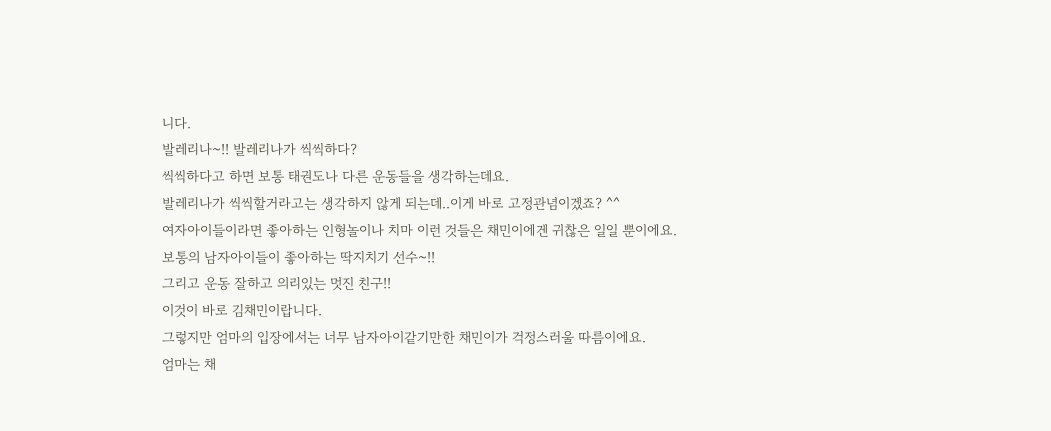니다.
발레리나~!! 발레리나가 씩씩하다?
씩씩하다고 하면 보통 태권도나 다른 운동들을 생각하는데요.
발레리나가 씩씩할거라고는 생각하지 않게 되는데..이게 바로 고정관념이겠죠? ^^
여자아이들이라면 좋아하는 인형놀이나 치마 이런 것들은 채민이에겐 귀찮은 일일 뿐이에요.
보통의 남자아이들이 좋아하는 딱지치기 선수~!!
그리고 운동 잘하고 의리있는 멋진 친구!!
이것이 바로 김채민이랍니다.
그렇지만 엄마의 입장에서는 너무 남자아이같기만한 채민이가 걱정스러울 따름이에요.
엄마는 채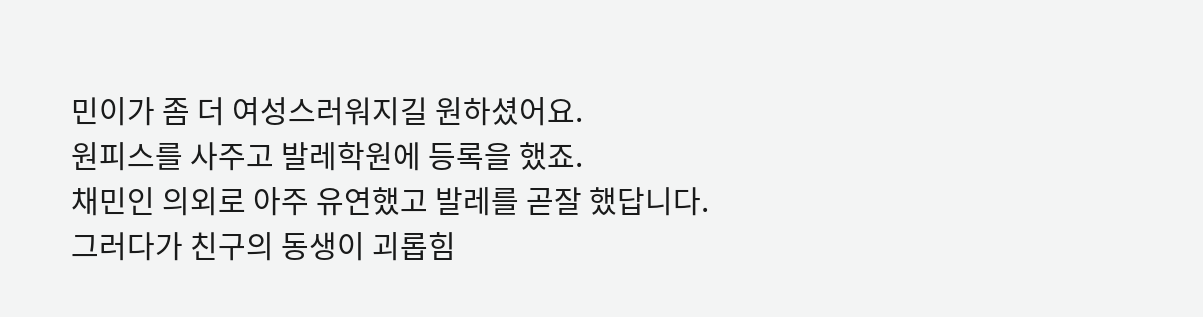민이가 좀 더 여성스러워지길 원하셨어요.
원피스를 사주고 발레학원에 등록을 했죠.
채민인 의외로 아주 유연했고 발레를 곧잘 했답니다.
그러다가 친구의 동생이 괴롭힘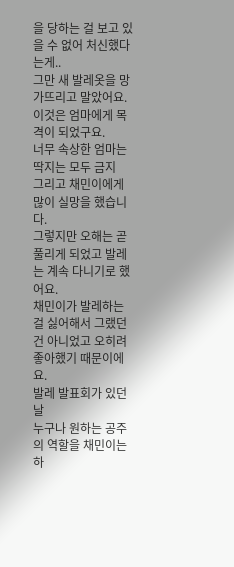을 당하는 걸 보고 있을 수 없어 처신했다는게..
그만 새 발레옷을 망가뜨리고 말았어요.
이것은 엄마에게 목격이 되었구요.
너무 속상한 엄마는 딱지는 모두 금지
그리고 채민이에게 많이 실망을 했습니다.
그렇지만 오해는 곧 풀리게 되었고 발레는 계속 다니기로 했어요.
채민이가 발레하는 걸 싫어해서 그랬던 건 아니었고 오히려 좋아했기 때문이에요.
발레 발표회가 있던 날
누구나 원하는 공주의 역할을 채민이는 하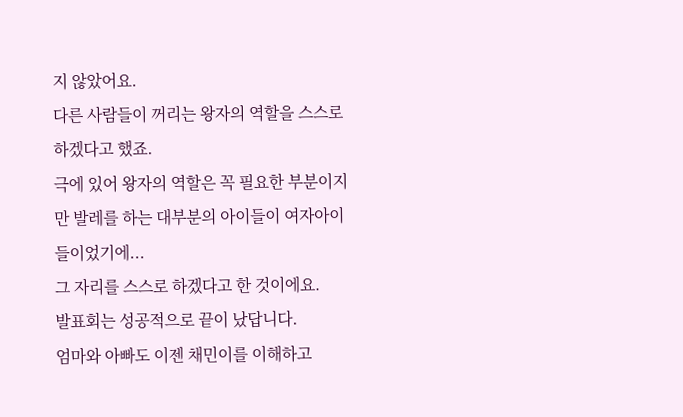지 않았어요.
다른 사람들이 꺼리는 왕자의 역할을 스스로 하겠다고 했죠.
극에 있어 왕자의 역할은 꼭 필요한 부분이지만 발레를 하는 대부분의 아이들이 여자아이들이었기에...
그 자리를 스스로 하겠다고 한 것이에요.
발표회는 성공적으로 끝이 났답니다.
엄마와 아빠도 이젠 채민이를 이해하고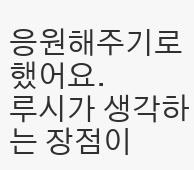응원해주기로 했어요.
루시가 생각하는 장점이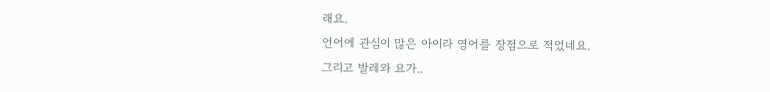래요.
언어에 관심이 많은 아이라 영어를 장점으로 적었네요.
그리고 발레와 요가..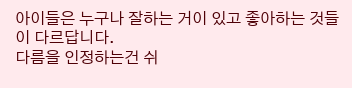아이들은 누구나 잘하는 거이 있고 좋아하는 것들이 다르답니다.
다름을 인정하는건 쉬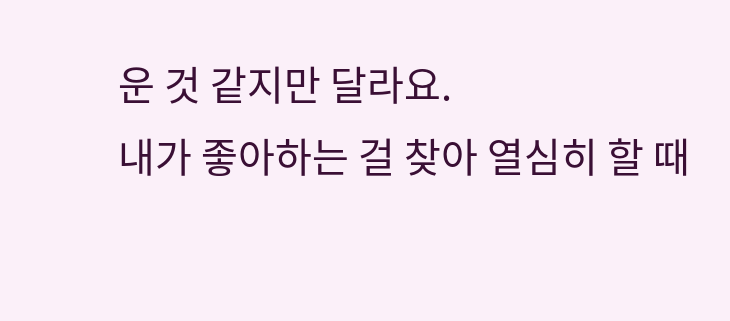운 것 같지만 달라요.
내가 좋아하는 걸 찾아 열심히 할 때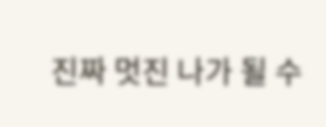진짜 멋진 나가 될 수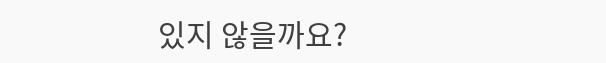있지 않을까요?